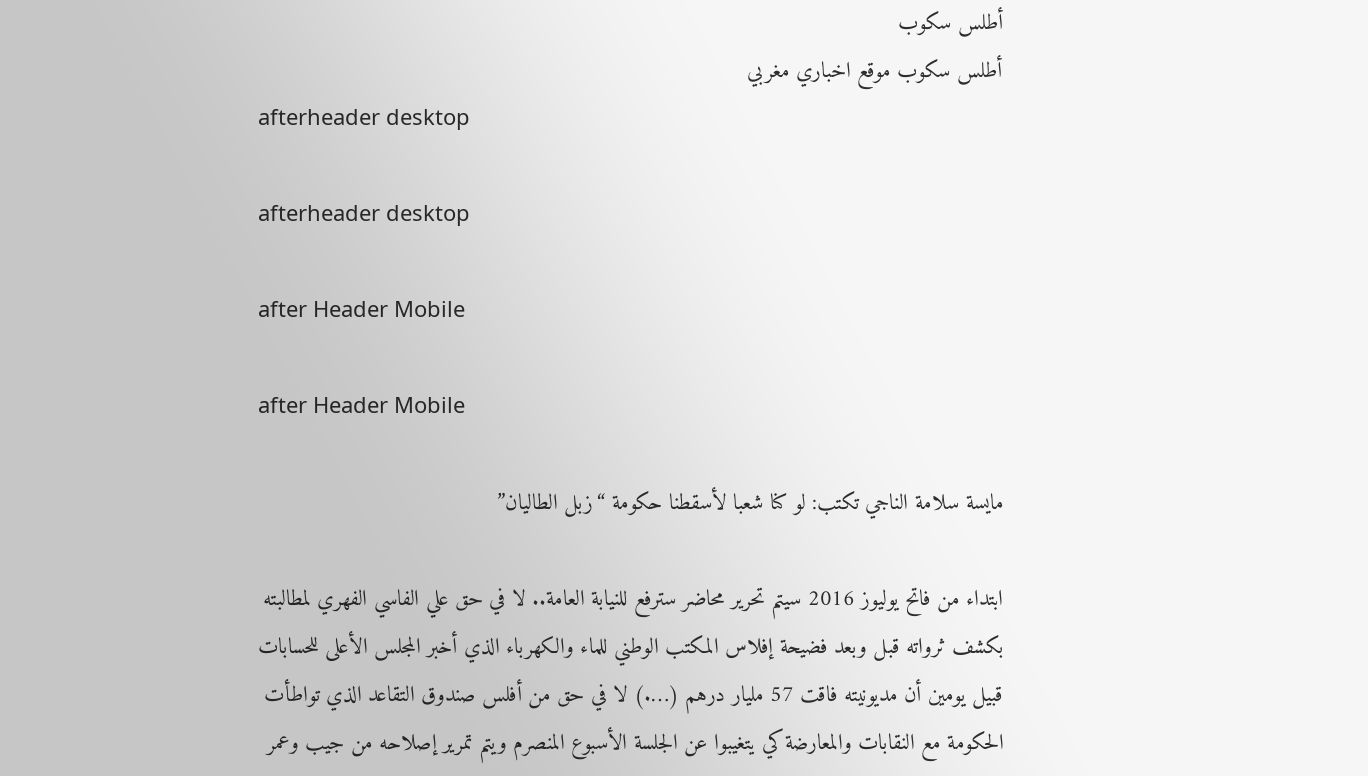أطلس سكوب
أطلس سكوب موقع اخباري مغربي
afterheader desktop

afterheader desktop

after Header Mobile

after Header Mobile

مايسة سلامة الناجي تكتب: لو كنا شعبا لأسقطنا حكومة “زبل الطاليان”

ابتداء من فاتح يوليوز 2016 سيتم تحرير محاضر سترفع للنيابة العامة.. لا في حق علي الفاسي الفهري لمطالبته بكشف ثرواته قبل وبعد فضيحة إفلاس المكتب الوطني للماء والكهرباء الذي أخبر المجلس الأعلى للحسابات قبيل يومين أن مديونيته فاقت 57 مليار درهم (….) لا في حق من أفلس صندوق التقاعد الذي تواطأت الحكومة مع النقابات والمعارضة كي يتغيبوا عن الجلسة الأسبوع المنصرم ويتم تمرير إصلاحه من جيب وعمر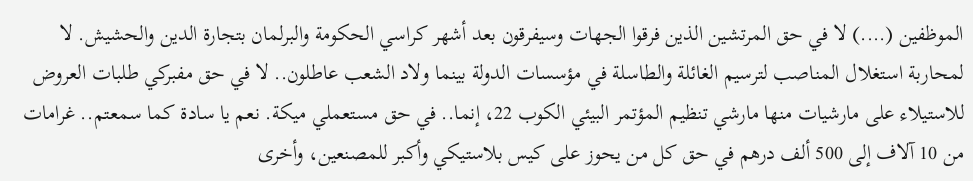الموظفين (….) لا في حق المرتشين الذين فرقوا الجهات وسيفرقون بعد أشهر كراسي الحكومة والبرلمان بتجارة الدين والحشيش. لا لمحاربة استغلال المناصب لترسيم الغائلة والطاسلة في مؤسسات الدولة بينما ولاد الشعب عاطلون.. لا في حق مفبركي طلبات العروض للاستيلاء على مارشيات منها مارشي تنظيم المؤتمر البيئي الكوب 22، إنما.. في حق مستعملي ميكة. نعم يا سادة كما سمعتم.. غرامات من 10 آلاف إلى 500 ألف درهم في حق كل من يحوز على كيس بلاستيكي وأكبر للمصنعين، وأخرى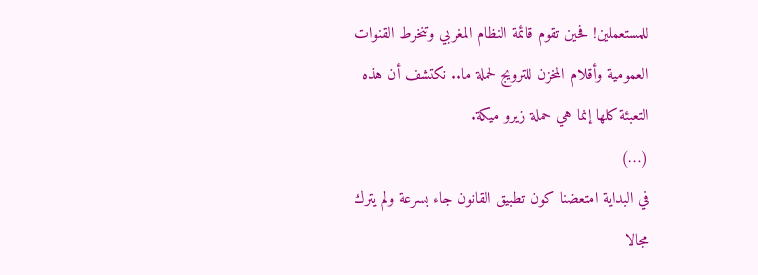للمستعملين! فحين تقوم قائمة النظام المغربي وتنخرط القنوات العمومية وأقلام المخزن للترويج لحملة ما.. نكتشف أن هذه التعبئة كلها إنما هي حملة زيرو ميكة.
(…)
في البداية امتعضنا كون تطبيق القانون جاء بسرعة ولم يترك مجالا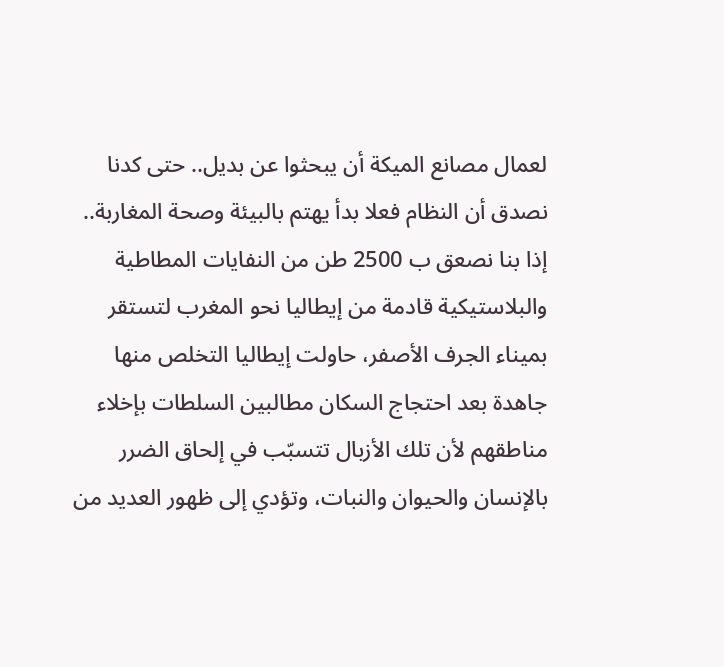لعمال مصانع الميكة أن يبحثوا عن بديل.. حتى كدنا نصدق أن النظام فعلا بدأ يهتم بالبيئة وصحة المغاربة.. إذا بنا نصعق ب 2500 طن من النفايات المطاطية والبلاستيكية قادمة من إيطاليا نحو المغرب لتستقر بميناء الجرف الأصفر، حاولت إيطاليا التخلص منها جاهدة بعد احتجاج السكان مطالبين السلطات بإخلاء مناطقهم لأن تلك الأزبال تتسبّب في إلحاق الضرر بالإنسان والحيوان والنبات، وتؤدي إلى ظهور العديد من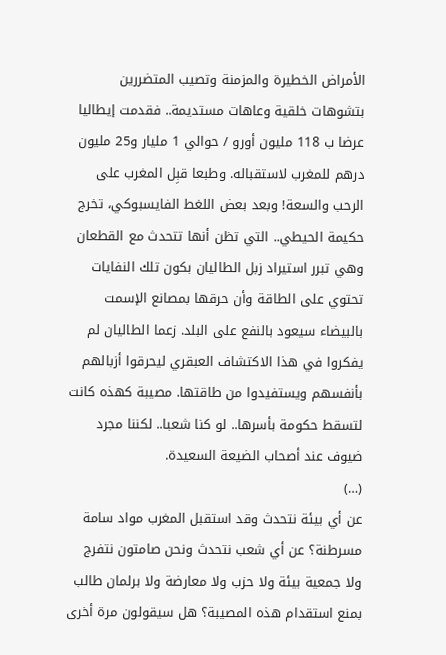الأمراض الخطيرة والمزمنة وتصيب المتضررين بتشوهات خلقية وعاهات مستديمة.. فقدمت إيطاليا عرضا ب 118 مليون أورو / حوالي 1 مليار و25 مليون درهم للمغرب لاستقباله. وطبعا قبِل المغرب على الرحب والسعة! وبعد بعض اللغط الفايسبوكي، تخرج حكيمة الحيطي.. التي تظن أنها تتحدث مع القطعان وهي تبرر استيراد زبل الطاليان بكون تلك النفايات تحتوي على الطاقة وأن حرقها بمصانع الإسمت بالبيضاء سيعود بالنفع على البلد. زعما الطاليان لم يفكروا في هذا الاكتشاف العبقري ليحرقوا أزبالهم بأنفسهم ويستفيدوا من طاقتها. مصيبة كهذه كانت لتسقط حكومة بأسرها.. لو كنا شعبا.. لكننا مجرد ضيوف عند أصحاب الضيعة السعيدة.
(…)
عن أي بيئة نتحدث وقد استقبل المغرب مواد سامة مسرطنة؟ عن أي شعب نتحدث ونحن صامتون نتفرج ولا جمعية بيئة ولا حزب ولا معارضة ولا برلمان طالب بمنع استقدام هذه المصيبة؟ هل سيقولون مرة أخرى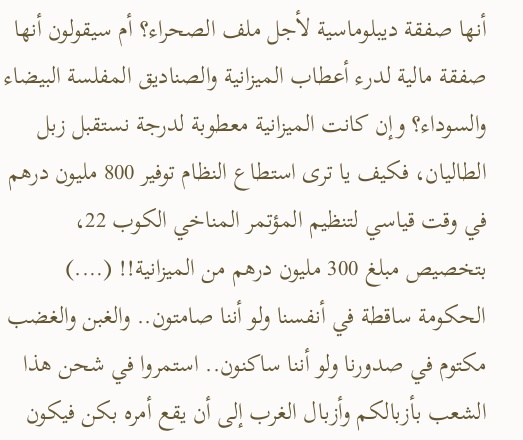أنها صفقة ديبلوماسية لأجل ملف الصحراء؟ أم سيقولون أنها صفقة مالية لدرء أعطاب الميزانية والصناديق المفلسة البيضاء والسوداء؟ وإن كانت الميزانية معطوبة لدرجة نستقبل زبل الطاليان، فكيف يا ترى استطاع النظام توفير 800 مليون درهم في وقت قياسي لتنظيم المؤتمر المناخي الكوب 22، بتخصيص مبلغ 300 مليون درهم من الميزانية!! (….) الحكومة ساقطة في أنفسنا ولو أننا صامتون.. والغبن والغضب مكتوم في صدورنا ولو أننا ساكنون.. استمروا في شحن هذا الشعب بأزبالكم وأزبال الغرب إلى أن يقع أمره بكن فيكون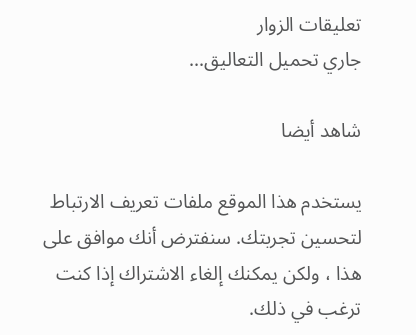تعليقات الزوار
جاري تحميل التعاليق...

شاهد أيضا

يستخدم هذا الموقع ملفات تعريف الارتباط لتحسين تجربتك. سنفترض أنك موافق على هذا ، ولكن يمكنك إلغاء الاشتراك إذا كنت ترغب في ذلك.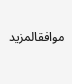موافقالمزيد